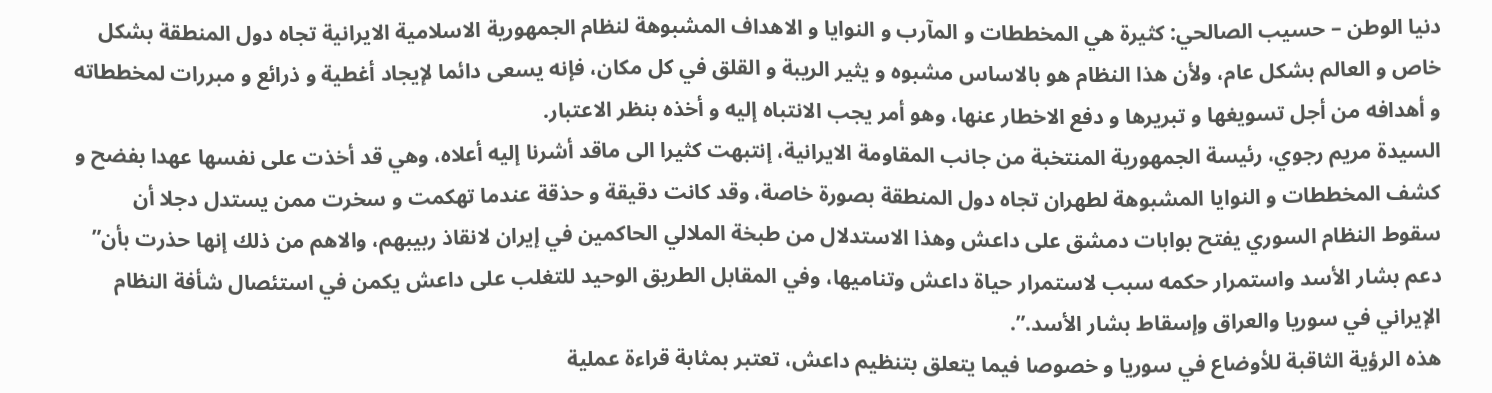دنيا الوطن – حسيب الصالحي: کثيرة هي المخططات و المآرب و النوايا و الاهداف المشبوهة لنظام الجمهورية الاسلامية الايرانية تجاه دول المنطقة بشکل خاص و العالم بشکل عام، ولأن هذا النظام هو بالاساس مشبوه و يثير الريبة و القلق في کل مکان، فإنه يسعى دائما لإيجاد أغطية و ذرائع و مبررات لمخططاته و أهدافه من أجل تسويغها و تبريرها و دفع الاخطار عنها، وهو أمر يجب الانتباه إليه و أخذه بنظر الاعتبار.
السيدة مريم رجوي، رئيسة الجمهورية المنتخبة من جانب المقاومة الايرانية، إنتبهت کثيرا الى ماقد أشرنا إليه أعلاه، وهي قد أخذت على نفسها عهدا بفضح و کشف المخططات و النوايا المشبوهة لطهران تجاه دول المنطقة بصورة خاصة، وقد کانت دقيقة و حذقة عندما تهکمت و سخرت ممن يستدل دجلا أن سقوط النظام السوري يفتح بوابات دمشق على داعش وهذا الاستدلال من طبخة الملالي الحاكمين في إيران لانقاذ ربيبهم، والاهم من ذلك إنها حذرت بأن” دعم بشار الأسد واستمرار حكمه سبب لاستمرار حياة داعش وتناميها، وفي المقابل الطريق الوحيد للتغلب على داعش يكمن في استئصال شأفة النظام الإيراني في سوريا والعراق وإسقاط بشار الأسد.”.
هذه الرؤية الثاقبة للأوضاع في سوريا و خصوصا فيما يتعلق بتنظيم داعش، تعتبر بمثابة قراءة عملية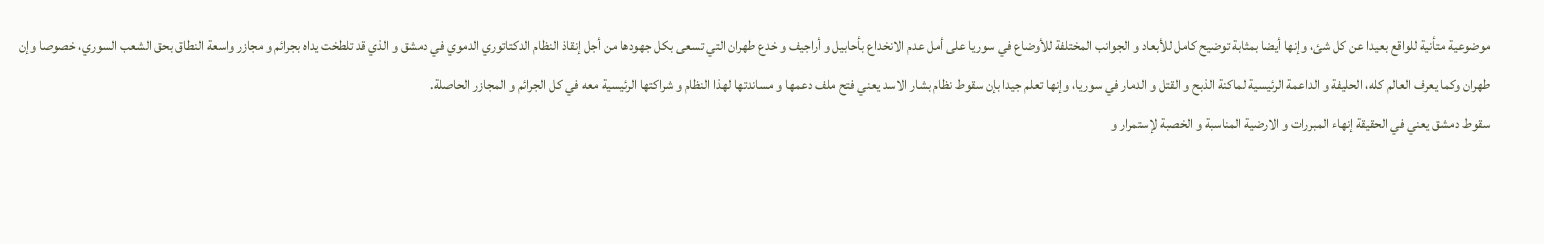موضوعية متأنية للواقع بعيدا عن کل شئ، وإنها أيضا بمثابة توضيح کامل للأبعاد و الجوانب المختلفة للأوضاع في سوريا على أمل عدم الانخداع بأحابيل و أراجيف و خدع طهران التي تسعى بکل جهودها من أجل إنقاذ النظام الدکتاتوري الدموي في دمشق و الذي قد تلطخت يداه بجرائم و مجازر واسعة النطاق بحق الشعب السوري، خصوصا وإن طهران وکما يعرف العالم کله، الحليفة و الداعمة الرئيسية لماکنة الذبح و القتل و الدمار في سوريا، وإنها تعلم جيدا بإن سقوط نظام بشار الاسد يعني فتح ملف دعمها و مساندتها لهذا النظام و شراکتها الرئيسية معه في کل الجرائم و المجازر الحاصلة.
سقوط دمشق يعني في الحقيقة إنهاء المبررات و الارضية المناسبة و الخصبة لإستمرار و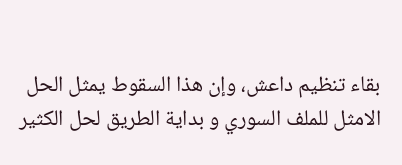بقاء تنظيم داعش، وإن هذا السقوط يمثل الحل الامثل للملف السوري و بداية الطريق لحل الکثير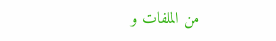من الملفات و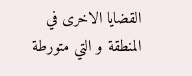القضايا الاخرى في المنطقة و التي متورطة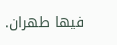فيها طهران.